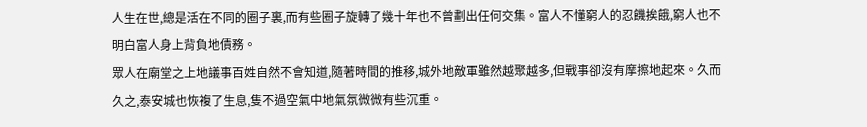人生在世,總是活在不同的圈子裏,而有些圈子旋轉了幾十年也不曾劃出任何交集。富人不懂窮人的忍饑挨餓,窮人也不明白富人身上背負地債務。
眾人在廟堂之上地議事百姓自然不會知道,隨著時間的推移,城外地敵軍雖然越聚越多,但戰事卻沒有摩擦地起來。久而久之,泰安城也恢複了生息,隻不過空氣中地氣氛微微有些沉重。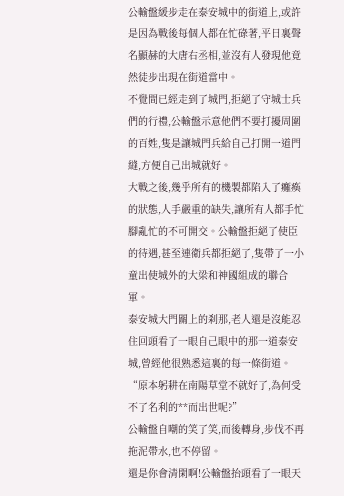公輸盤緩步走在泰安城中的街道上,或許是因為戰後每個人都在忙碌著,平日裏聲名顯赫的大唐右丞相,並沒有人發現他竟然徒步出現在街道當中。
不覺間已經走到了城門,拒絕了守城士兵們的行禮,公輸盤示意他們不要打擾周圍的百姓,隻是讓城門兵給自己打開一道門縫,方便自己出城就好。
大戰之後,幾乎所有的機製都陷入了癱瘓的狀態,人手嚴重的缺失,讓所有人都手忙腳亂忙的不可開交。公輸盤拒絕了使臣的待遇,甚至連衛兵都拒絕了,隻帶了一小童出使城外的大梁和神國組成的聯合軍。
泰安城大門關上的刹那,老人還是沒能忍住回頭看了一眼自己眼中的那一道泰安城,曾經他很熟悉這裏的每一條街道。
“原本躬耕在南陽草堂不就好了,為何受不了名利的**而出世呢?”
公輸盤自嘲的笑了笑,而後轉身,步伐不再拖泥帶水,也不停留。
還是你會清閑啊!公輸盤抬頭看了一眼天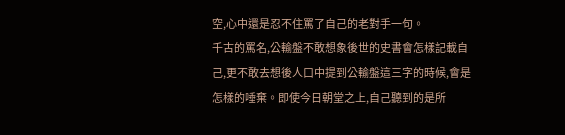空,心中還是忍不住罵了自己的老對手一句。
千古的罵名,公輸盤不敢想象後世的史書會怎樣記載自己,更不敢去想後人口中提到公輸盤這三字的時候,會是怎樣的唾棄。即使今日朝堂之上,自己聽到的是所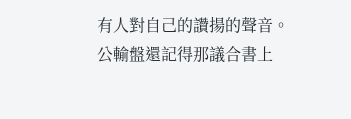有人對自己的讚揚的聲音。
公輸盤還記得那議合書上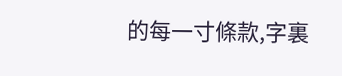的每一寸條款,字裏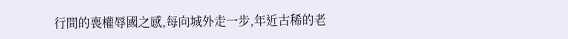行間的喪權辱國之感,每向城外走一步,年近古稀的老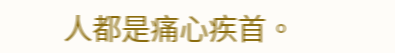人都是痛心疾首。